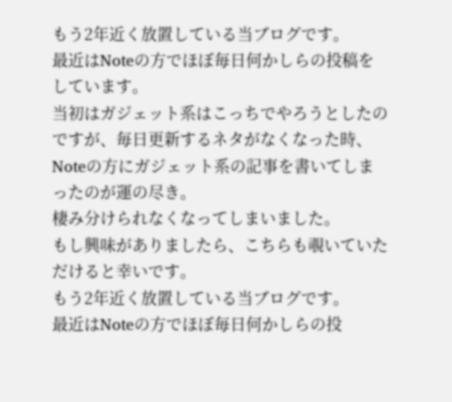もう2年近く放置している当ブログです。
最近はNoteの方でほぼ毎日何かしらの投稿をしています。
当初はガジェット系はこっちでやろうとしたのですが、毎日更新するネタがなくなった時、
Noteの方にガジェット系の記事を書いてしまったのが運の尽き。
棲み分けられなくなってしまいました。
もし興味がありましたら、こちらも覗いていただけると幸いです。
もう2年近く放置している当ブログです。
最近はNoteの方でほぼ毎日何かしらの投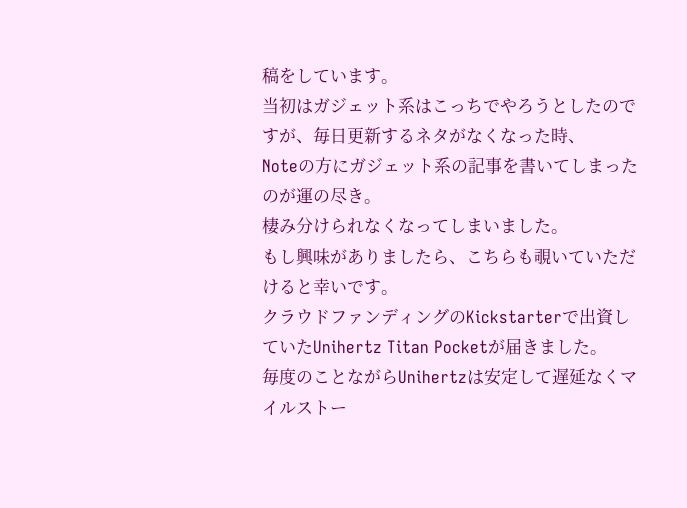稿をしています。
当初はガジェット系はこっちでやろうとしたのですが、毎日更新するネタがなくなった時、
Noteの方にガジェット系の記事を書いてしまったのが運の尽き。
棲み分けられなくなってしまいました。
もし興味がありましたら、こちらも覗いていただけると幸いです。
クラウドファンディングのKickstarterで出資していたUnihertz Titan Pocketが届きました。
毎度のことながらUnihertzは安定して遅延なくマイルストー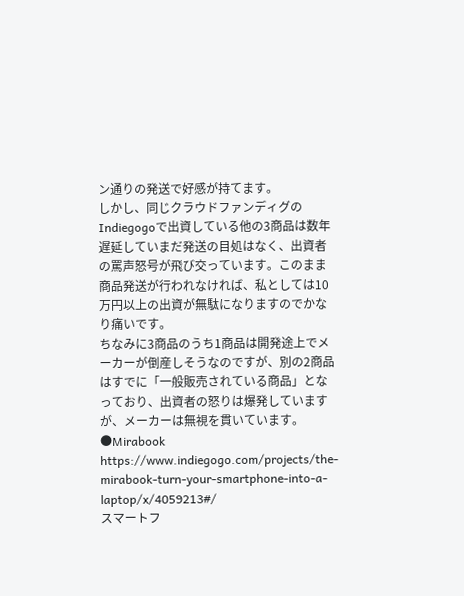ン通りの発送で好感が持てます。
しかし、同じクラウドファンディグのIndiegogoで出資している他の3商品は数年遅延していまだ発送の目処はなく、出資者の罵声怒号が飛び交っています。このまま商品発送が行われなければ、私としては10万円以上の出資が無駄になりますのでかなり痛いです。
ちなみに3商品のうち1商品は開発途上でメーカーが倒産しそうなのですが、別の2商品はすでに「一般販売されている商品」となっており、出資者の怒りは爆発していますが、メーカーは無視を貫いています。
●Mirabook
https://www.indiegogo.com/projects/the-mirabook-turn-your-smartphone-into-a-laptop/x/4059213#/
スマートフ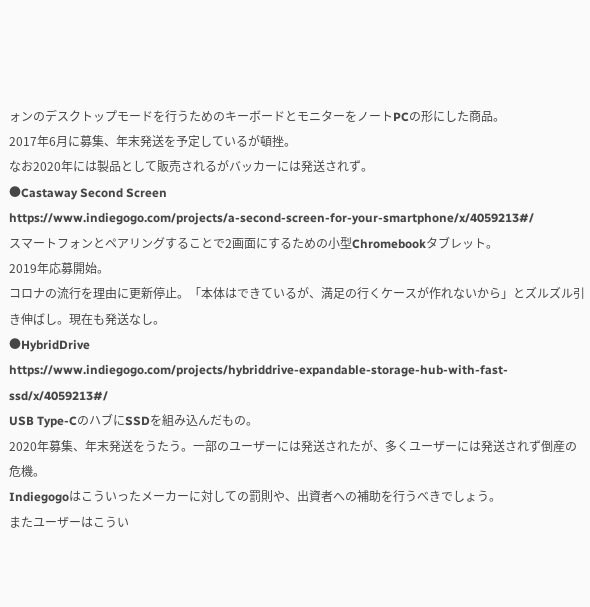ォンのデスクトップモードを行うためのキーボードとモニターをノートPCの形にした商品。
2017年6月に募集、年末発送を予定しているが頓挫。
なお2020年には製品として販売されるがバッカーには発送されず。
●Castaway Second Screen
https://www.indiegogo.com/projects/a-second-screen-for-your-smartphone/x/4059213#/
スマートフォンとペアリングすることで2画面にするための小型Chromebookタブレット。
2019年応募開始。
コロナの流行を理由に更新停止。「本体はできているが、満足の行くケースが作れないから」とズルズル引き伸ばし。現在も発送なし。
●HybridDrive
https://www.indiegogo.com/projects/hybriddrive-expandable-storage-hub-with-fast-ssd/x/4059213#/
USB Type-CのハブにSSDを組み込んだもの。
2020年募集、年末発送をうたう。一部のユーザーには発送されたが、多くユーザーには発送されず倒産の危機。
Indiegogoはこういったメーカーに対しての罰則や、出資者への補助を行うべきでしょう。
またユーザーはこうい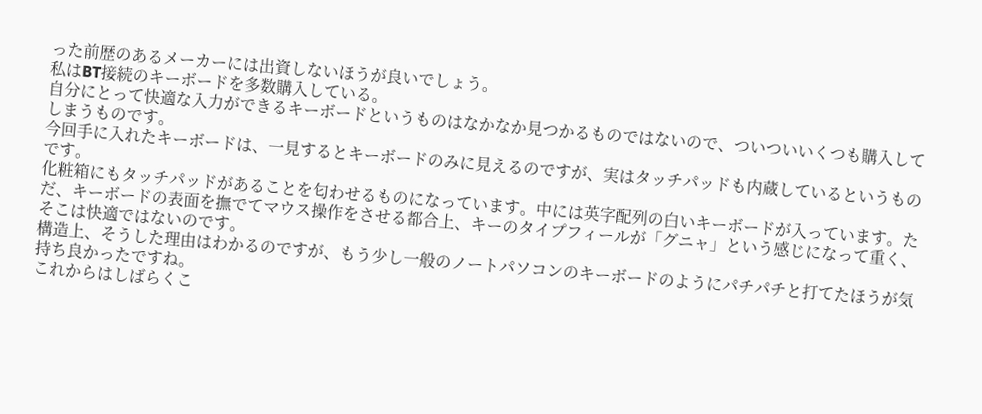った前歴のあるメーカーには出資しないほうが良いでしょう。
私はBT接続のキーボードを多数購入している。
自分にとって快適な入力ができるキーボードというものはなかなか見つかるものではないので、ついついいくつも購入してしまうものです。
今回手に入れたキーボードは、一見するとキーボードのみに見えるのですが、実はタッチパッドも内蔵しているというものです。
化粧箱にもタッチパッドがあることを匂わせるものになっています。中には英字配列の白いキーボードが入っています。ただ、キーボードの表面を撫でてマウス操作をさせる都合上、キーのタイプフィールが「グニャ」という感じになって重く、そこは快適ではないのです。
構造上、そうした理由はわかるのですが、もう少し一般のノートパソコンのキーボードのようにパチパチと打てたほうが気持ち良かったですね。
これからはしばらくこ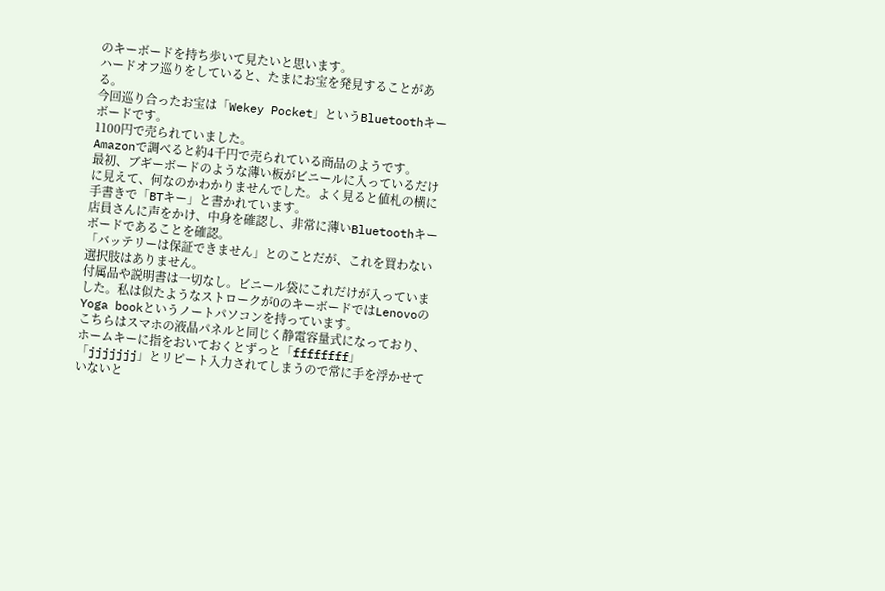のキーボードを持ち歩いて見たいと思います。
ハードオフ巡りをしていると、たまにお宝を発見することがある。
今回巡り合ったお宝は「Wekey Pocket」というBluetoothキーボードです。
1100円で売られていました。
Amazonで調べると約4千円で売られている商品のようです。
最初、ブギーボードのような薄い板がビニールに入っているだけに見えて、何なのかわかりませんでした。よく見ると値札の横に手書きで「BTキー」と書かれています。
店員さんに声をかけ、中身を確認し、非常に薄いBluetoothキーボードであることを確認。
「バッテリーは保証できません」とのことだが、これを買わない選択肢はありません。
付属品や説明書は一切なし。ビニール袋にこれだけが入っていました。私は似たようなストロークが0のキーボードではLenovoのYoga bookというノートパソコンを持っています。
こちらはスマホの液晶パネルと同じく静電容量式になっており、ホームキーに指をおいておくとずっと「ffffffff」「jjjjjjj」とリピート入力されてしまうので常に手を浮かせていないと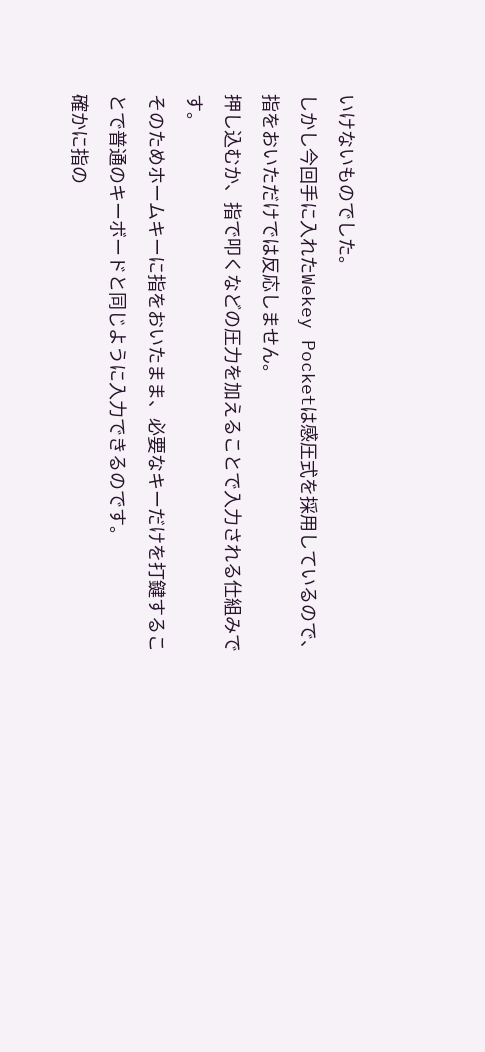いけないものでした。
しかし今回手に入れたWekey Pocketは感圧式を採用しているので、指をおいただけでは反応しません。
押し込むか、指で叩くなどの圧力を加えることで入力される仕組みです。
そのためホームキーに指をおいたまま、必要なキーだけを打鍵することで普通のキーボードと同じように入力できるのです。
確かに指の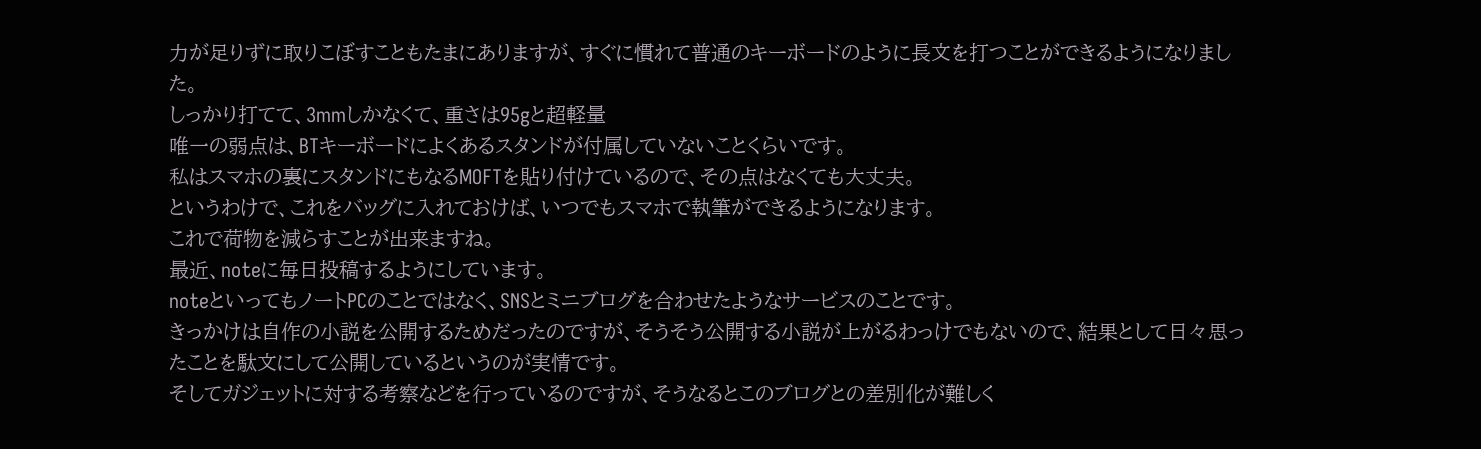力が足りずに取りこぼすこともたまにありますが、すぐに慣れて普通のキーボードのように長文を打つことができるようになりました。
しっかり打てて、3mmしかなくて、重さは95gと超軽量
唯一の弱点は、BTキーボードによくあるスタンドが付属していないことくらいです。
私はスマホの裏にスタンドにもなるMOFTを貼り付けているので、その点はなくても大丈夫。
というわけで、これをバッグに入れておけば、いつでもスマホで執筆ができるようになります。
これで荷物を減らすことが出来ますね。
最近、noteに毎日投稿するようにしています。
noteといってもノートPCのことではなく、SNSとミニブログを合わせたようなサービスのことです。
きっかけは自作の小説を公開するためだったのですが、そうそう公開する小説が上がるわっけでもないので、結果として日々思ったことを駄文にして公開しているというのが実情です。
そしてガジェットに対する考察などを行っているのですが、そうなるとこのブログとの差別化が難しく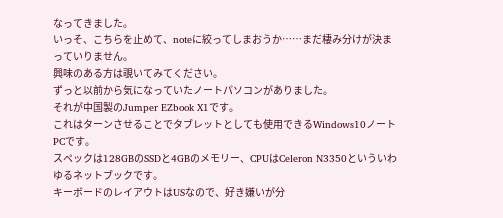なってきました。
いっそ、こちらを止めて、noteに絞ってしまおうか……まだ棲み分けが決まっていりません。
興味のある方は覗いてみてください。
ずっと以前から気になっていたノートパソコンがありました。
それが中国製のJumper EZbook X1です。
これはターンさせることでタブレットとしても使用できるWindows10ノートPCです。
スペックは128GBのSSDと4GBのメモリー、CPUはCeleron N3350といういわゆるネットブックです。
キーボードのレイアウトはUSなので、好き嫌いが分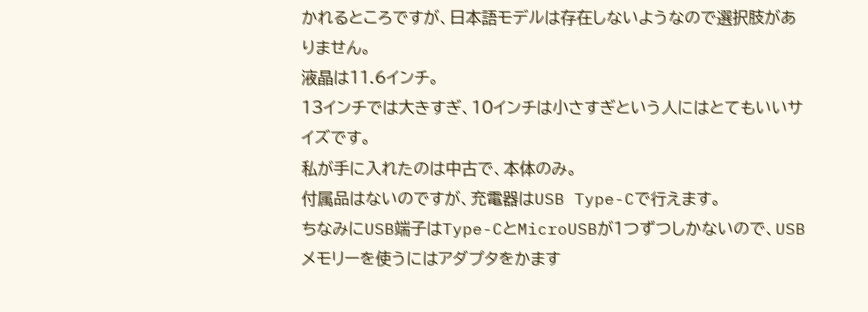かれるところですが、日本語モデルは存在しないようなので選択肢がありません。
液晶は11.6インチ。
13インチでは大きすぎ、10インチは小さすぎという人にはとてもいいサイズです。
私が手に入れたのは中古で、本体のみ。
付属品はないのですが、充電器はUSB Type-Cで行えます。
ちなみにUSB端子はType-CとMicroUSBが1つずつしかないので、USBメモリーを使うにはアダプタをかます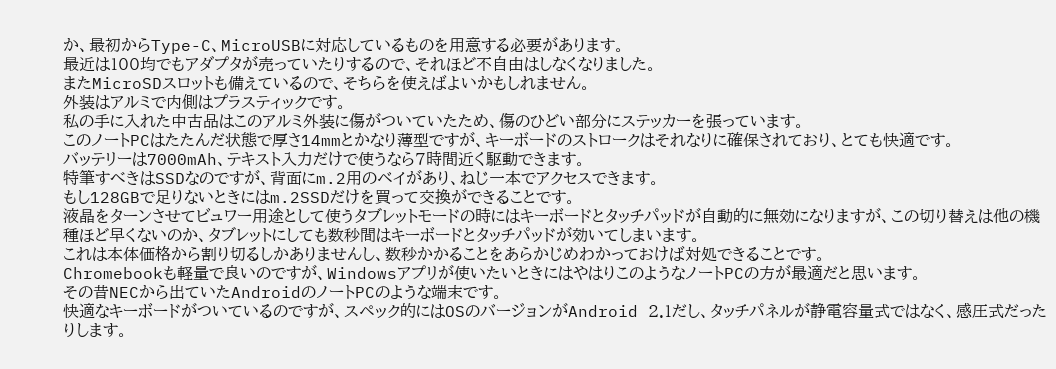か、最初からType-C、MicroUSBに対応しているものを用意する必要があります。
最近は100均でもアダプタが売っていたりするので、それほど不自由はしなくなりました。
またMicroSDスロットも備えているので、そちらを使えばよいかもしれません。
外装はアルミで内側はプラスティックです。
私の手に入れた中古品はこのアルミ外装に傷がついていたため、傷のひどい部分にステッカーを張っています。
このノートPCはたたんだ状態で厚さ14mmとかなり薄型ですが、キーボードのストロークはそれなりに確保されており、とても快適です。
バッテリーは7000mAh、テキスト入力だけで使うなら7時間近く駆動できます。
特筆すべきはSSDなのですが、背面にm.2用のベイがあり、ねじ一本でアクセスできます。
もし128GBで足りないときにはm.2SSDだけを買って交換ができることです。
液晶をターンさせてビュワー用途として使うタブレットモードの時にはキーボードとタッチパッドが自動的に無効になりますが、この切り替えは他の機種ほど早くないのか、タブレットにしても数秒間はキーボードとタッチパッドが効いてしまいます。
これは本体価格から割り切るしかありませんし、数秒かかることをあらかじめわかっておけば対処できることです。
Chromebookも軽量で良いのですが、Windowsアプリが使いたいときにはやはりこのようなノートPCの方が最適だと思います。
その昔NECから出ていたAndroidのノートPCのような端末です。
快適なキーボードがついているのですが、スペック的にはOSのバージョンがAndroid 2.1だし、タッチパネルが静電容量式ではなく、感圧式だったりします。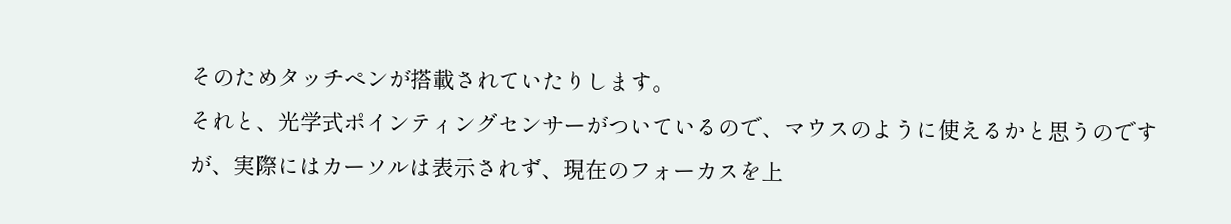そのためタッチペンが搭載されていたりします。
それと、光学式ポインティングセンサーがついているので、マウスのように使えるかと思うのですが、実際にはカーソルは表示されず、現在のフォーカスを上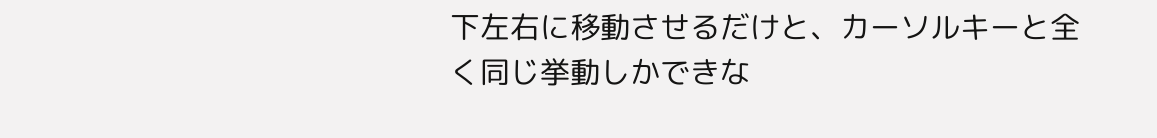下左右に移動させるだけと、カーソルキーと全く同じ挙動しかできな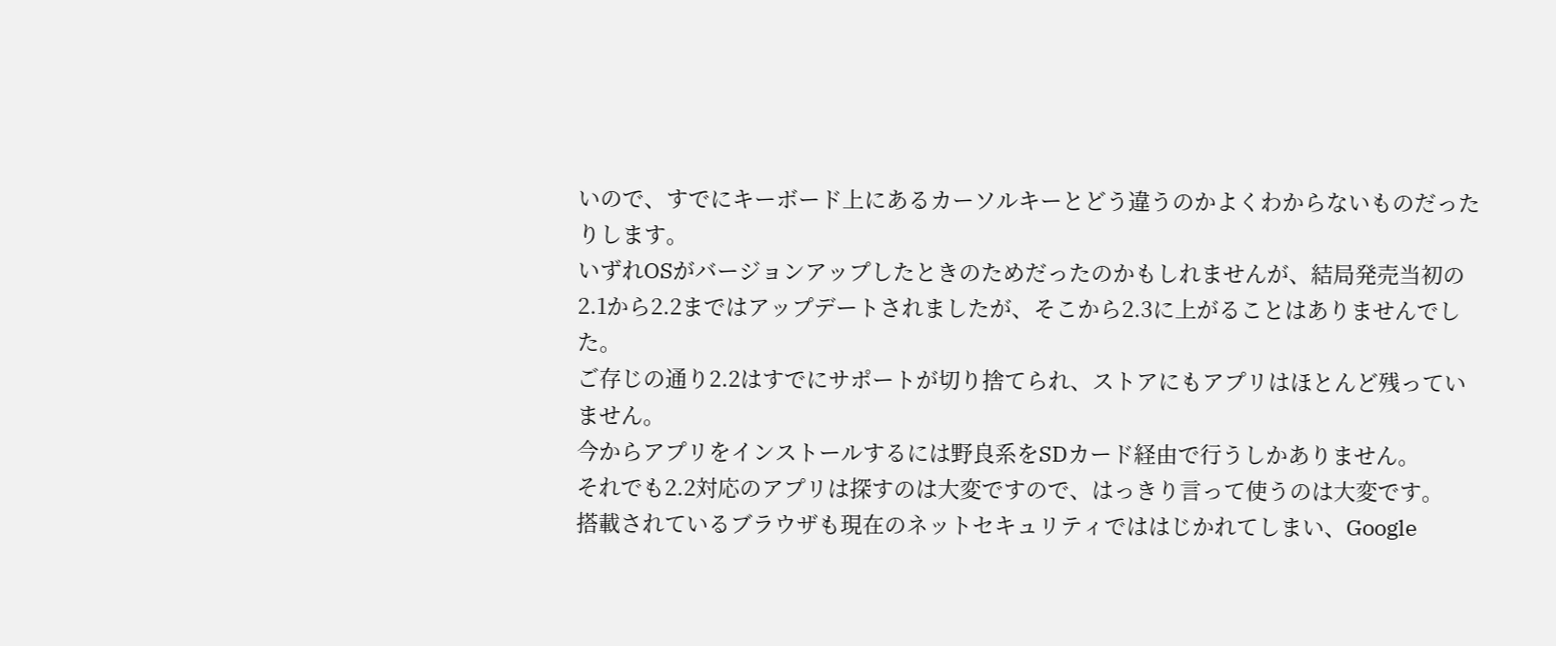いので、すでにキーボード上にあるカーソルキーとどう違うのかよくわからないものだったりします。
いずれOSがバージョンアップしたときのためだったのかもしれませんが、結局発売当初の2.1から2.2まではアップデートされましたが、そこから2.3に上がることはありませんでした。
ご存じの通り2.2はすでにサポートが切り捨てられ、ストアにもアプリはほとんど残っていません。
今からアプリをインストールするには野良系をSDカード経由で行うしかありません。
それでも2.2対応のアプリは探すのは大変ですので、はっきり言って使うのは大変です。
搭載されているブラウザも現在のネットセキュリティでははじかれてしまい、Google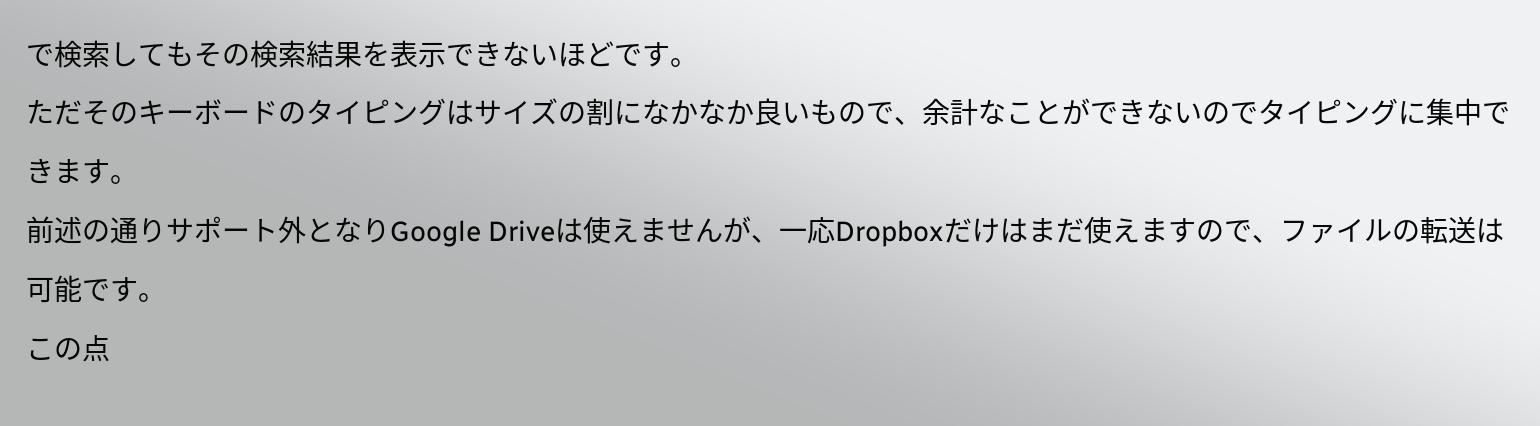で検索してもその検索結果を表示できないほどです。
ただそのキーボードのタイピングはサイズの割になかなか良いもので、余計なことができないのでタイピングに集中できます。
前述の通りサポート外となりGoogle Driveは使えませんが、一応Dropboxだけはまだ使えますので、ファイルの転送は可能です。
この点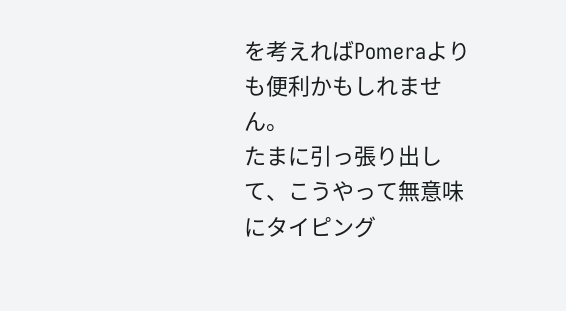を考えればPomeraよりも便利かもしれません。
たまに引っ張り出して、こうやって無意味にタイピング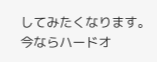してみたくなります。
今ならハードオ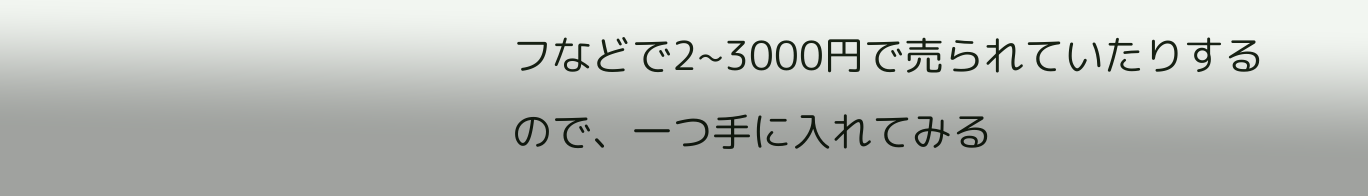フなどで2~3000円で売られていたりするので、一つ手に入れてみる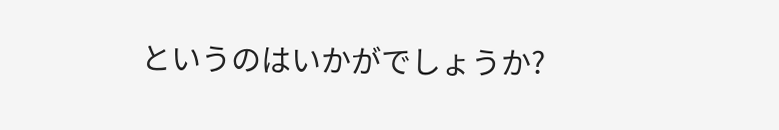というのはいかがでしょうか?